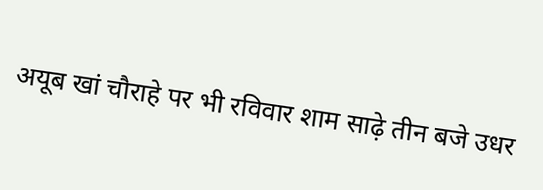अयूब खां चौराहे पर भी रविवार शाम साढ़े तीन बजे उधर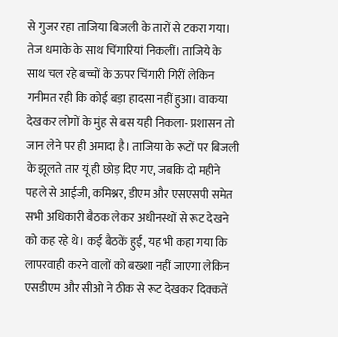से गुजर रहा ताजिया बिजली के तारों से टकरा गया। तेज धमाके के साथ चिंगारियां निकलीं। ताजिये के साथ चल रहे बच्चों के ऊपर चिंगारी गिरीं लेकिन गनीमत रही कि कोई बड़ा हादसा नहीं हुआ। वाकया देखकर लोगों के मुंह से बस यही निकला- प्रशासन तो जान लेने पर ही अमादा है। ताजिया के रूटों पर बिजली के झूलते तार यूं ही छोड़ दिए गए, जबकि दो महीने पहले से आईजी, कमिश्नर, डीएम और एसएसपी समेत सभी अधिकारी बैठक लेकर अधीनस्थों से रूट देखने को कह रहे थे। कई बैठकें हुईं, यह भी कहा गया कि लापरवाही करने वालों को बख्शा नहीं जाएगा लेकिन एसडीएम और सीओ ने ठीक से रूट देखकर दिक्कतें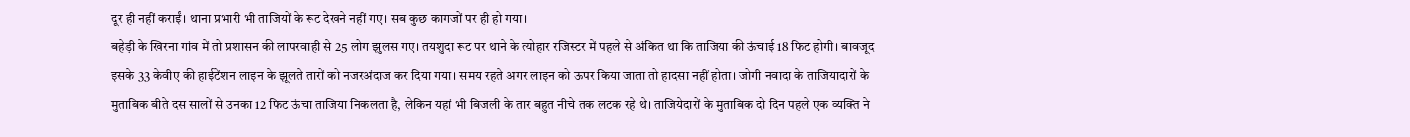दूर ही नहीं कराईं। थाना प्रभारी भी ताजियों के रूट देखने नहीं गए। सब कुछ कागजों पर ही हो गया।
बहेड़ी के खिरना गांव में तो प्रशासन की लापरवाही से 25 लोग झुलस गए। तयशुदा रूट पर थाने के त्योहार रजिस्टर में पहले से अंकित था कि ताजिया की ऊंचाई 18 फिट होगी। बावजूद इसके 33 केवीए की हाईटेंशन लाइन के झूलते तारों को नजरअंदाज कर दिया गया। समय रहते अगर लाइन को ऊपर किया जाता तो हादसा नहीं होता। जोगी नवादा के ताजियादारों के मुताबिक बीते दस सालों से उनका 12 फिट ऊंचा ताजिया निकलता है, लेकिन यहां भी बिजली के तार बहुत नीचे तक लटक रहे थे। ताजियेदारों के मुताबिक दो दिन पहले एक व्यक्ति ने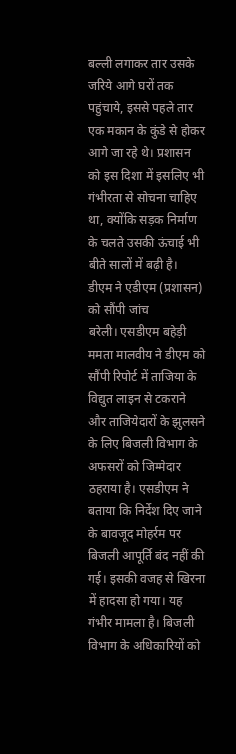बल्ली लगाकर तार उसके जरिये आगे घरों तक पहुंचाये, इससे पहले तार एक मकान के कुंडे से होकर आगे जा रहे थे। प्रशासन को इस दिशा में इसलिए भी गंभीरता से सोचना चाहिए था, क्योंकि सड़क निर्माण के चलते उसकी ऊंचाई भी बीते सालों में बढ़ी है।
डीएम ने एडीएम (प्रशासन) को सौंपी जांच
बरेली। एसडीएम बहेड़ी ममता मालवीय ने डीएम को सौंपी रिपोर्ट में ताजिया के विद्युत लाइन से टकराने और ताजियेदारों के झुलसने के लिए बिजली विभाग के अफसरों को जिम्मेदार ठहराया है। एसडीएम ने बताया कि निर्देश दिए जाने के बावजूद मोहर्रम पर बिजली आपूर्ति बंद नहीं की गई। इसकी वजह से खिरना में हादसा हो गया। यह गंभीर मामला है। बिजली विभाग के अधिकारियों को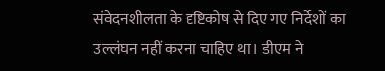संवेदनशीलता के दृष्टिकोष से दिए गए निर्देशों का उल्लंघन नहीं करना चाहिए था। डीएम ने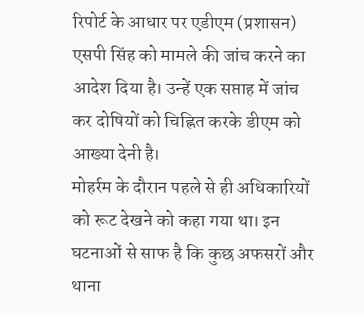रिपोर्ट के आधार पर एडीएम (प्रशासन) एसपी सिंह को मामले की जांच करने का आदेश दिया है। उन्हें एक सप्ताह में जांच कर दोषियों को चिह्नित करके डीएम को आख्या देनी है।
मोहर्रम के दौरान पहले से ही अधिकारियों को रूट देखने को कहा गया था। इन घटनाओं से साफ है कि कुछ अफसरों और थाना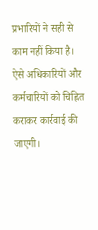प्रभारियों ने सही से काम नहीं किया है। ऐसे अधिकारियों और कर्मचारियों को चिह्नित कराकर कार्रवाई की जाएगी।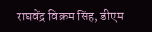राघवेंद्र विक्रम सिंह, डीएम